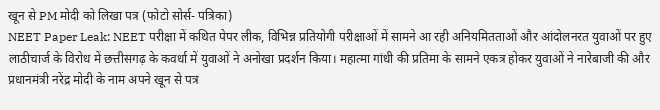खून से PM मोदी को लिखा पत्र (फोटो सोर्स- पत्रिका)
NEET Paper Leak: NEET परीक्षा में कथित पेपर लीक, विभिन्न प्रतियोगी परीक्षाओं में सामने आ रही अनियमितताओं और आंदोलनरत युवाओं पर हुए लाठीचार्ज के विरोध में छत्तीसगढ़ के कवर्धा में युवाओं ने अनोखा प्रदर्शन किया। महात्मा गांधी की प्रतिमा के सामने एकत्र होकर युवाओं ने नारेबाजी की और प्रधानमंत्री नरेंद्र मोदी के नाम अपने खून से पत्र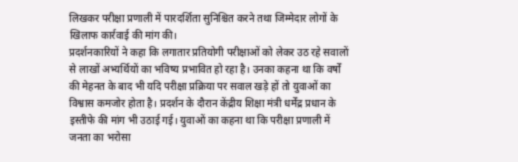लिखकर परीक्षा प्रणाली में पारदर्शिता सुनिश्चित करने तथा जिम्मेदार लोगों के खिलाफ कार्रवाई की मांग की।
प्रदर्शनकारियों ने कहा कि लगातार प्रतियोगी परीक्षाओं को लेकर उठ रहे सवालों से लाखों अभ्यर्थियों का भविष्य प्रभावित हो रहा है। उनका कहना था कि वर्षों की मेहनत के बाद भी यदि परीक्षा प्रक्रिया पर सवाल खड़े हों तो युवाओं का विश्वास कमजोर होता है। प्रदर्शन के दौरान केंद्रीय शिक्षा मंत्री धर्मेंद्र प्रधान के इस्तीफे की मांग भी उठाई गई। युवाओं का कहना था कि परीक्षा प्रणाली में जनता का भरोसा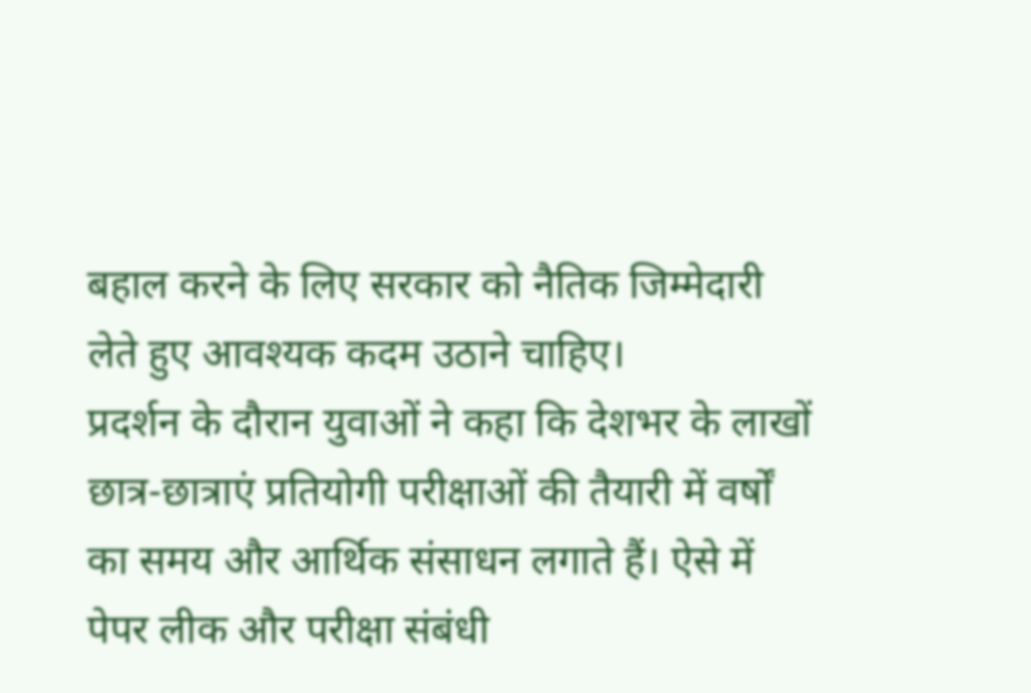बहाल करने के लिए सरकार को नैतिक जिम्मेदारी लेते हुए आवश्यक कदम उठाने चाहिए।
प्रदर्शन के दौरान युवाओं ने कहा कि देशभर के लाखों छात्र-छात्राएं प्रतियोगी परीक्षाओं की तैयारी में वर्षों का समय और आर्थिक संसाधन लगाते हैं। ऐसे में पेपर लीक और परीक्षा संबंधी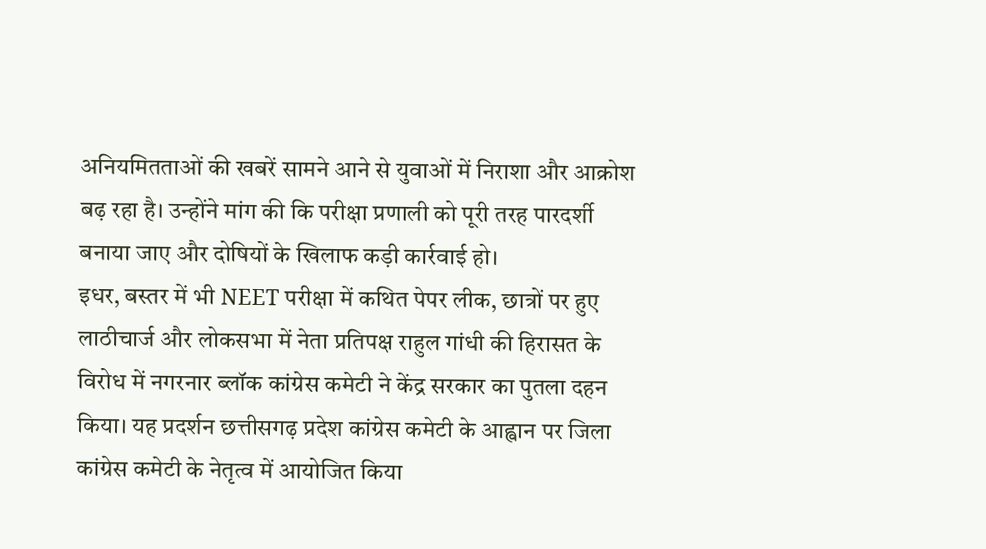अनियमितताओं की खबरें सामने आने से युवाओं में निराशा और आक्रोश बढ़ रहा है। उन्होंने मांग की कि परीक्षा प्रणाली को पूरी तरह पारदर्शी बनाया जाए और दोषियों के खिलाफ कड़ी कार्रवाई हो।
इधर, बस्तर में भी NEET परीक्षा में कथित पेपर लीक, छात्रों पर हुए लाठीचार्ज और लोकसभा में नेता प्रतिपक्ष राहुल गांधी की हिरासत के विरोध में नगरनार ब्लॉक कांग्रेस कमेटी ने केंद्र सरकार का पुतला दहन किया। यह प्रदर्शन छत्तीसगढ़ प्रदेश कांग्रेस कमेटी के आह्वान पर जिला कांग्रेस कमेटी के नेतृत्व में आयोजित किया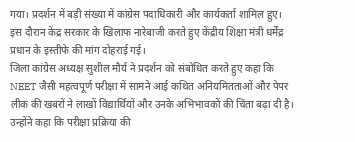गया। प्रदर्शन में बड़ी संख्या में कांग्रेस पदाधिकारी और कार्यकर्ता शामिल हुए। इस दौरान केंद्र सरकार के खिलाफ नारेबाजी करते हुए केंद्रीय शिक्षा मंत्री धर्मेंद्र प्रधान के इस्तीफे की मांग दोहराई गई।
जिला कांग्रेस अध्यक्ष सुशील मौर्य ने प्रदर्शन को संबोधित करते हुए कहा कि NEET जैसी महत्वपूर्ण परीक्षा में सामने आई कथित अनियमितताओं और पेपर लीक की खबरों ने लाखों विद्यार्थियों और उनके अभिभावकों की चिंता बढ़ा दी है। उन्होंने कहा कि परीक्षा प्रक्रिया की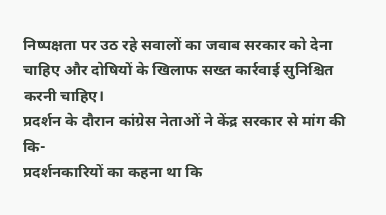निष्पक्षता पर उठ रहे सवालों का जवाब सरकार को देना चाहिए और दोषियों के खिलाफ सख्त कार्रवाई सुनिश्चित करनी चाहिए।
प्रदर्शन के दौरान कांग्रेस नेताओं ने केंद्र सरकार से मांग की कि-
प्रदर्शनकारियों का कहना था कि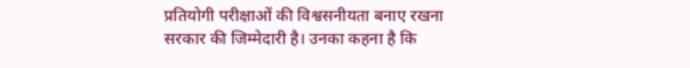प्रतियोगी परीक्षाओं की विश्वसनीयता बनाए रखना सरकार की जिम्मेदारी है। उनका कहना है कि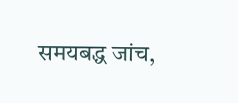समयबद्ध जांच,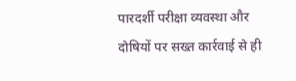पारदर्शी परीक्षा व्यवस्था और दोषियों पर सख्त कार्रवाई से ही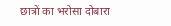छात्रों का भरोसा दोबारा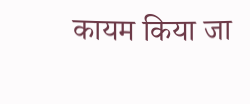कायम किया जा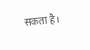सकता है।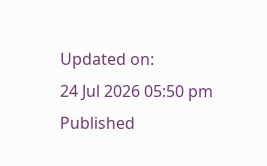Updated on:
24 Jul 2026 05:50 pm
Published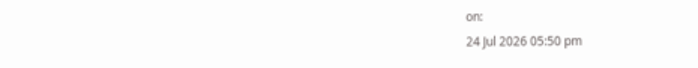on:
24 Jul 2026 05:50 pm